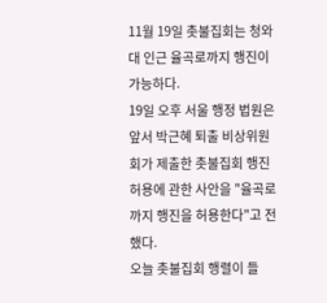11월 19일 촛불집회는 청와대 인근 율곡로까지 행진이 가능하다.
19일 오후 서울 행정 법원은 앞서 박근혜 퇴출 비상위원회가 제출한 촛불집회 행진 허용에 관한 사안을 "율곡로까지 행진을 허용한다"고 전했다.
오늘 촛불집회 행렬이 들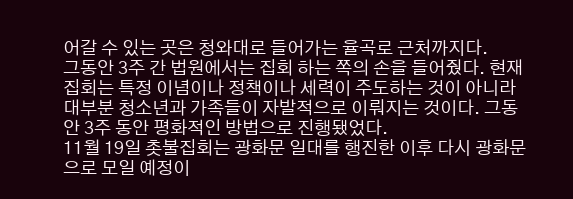어갈 수 있는 곳은 청와대로 들어가는 율곡로 근처까지다.
그동안 3주 간 법원에서는 집회 하는 쪽의 손을 들어줬다. 현재 집회는 특정 이념이나 정책이나 세력이 주도하는 것이 아니라 대부분 청소년과 가족들이 자발적으로 이뤄지는 것이다. 그동안 3주 동안 평화적인 방법으로 진행됐었다.
11월 19일 촛불집회는 광화문 일대를 행진한 이후 다시 광화문으로 모일 예정이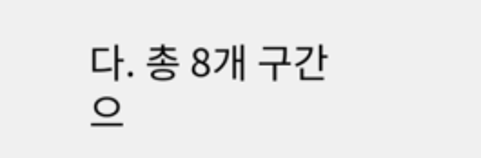다. 총 8개 구간으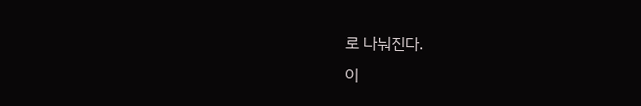로 나눠진다.
이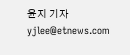윤지 기자 yjlee@etnews.com